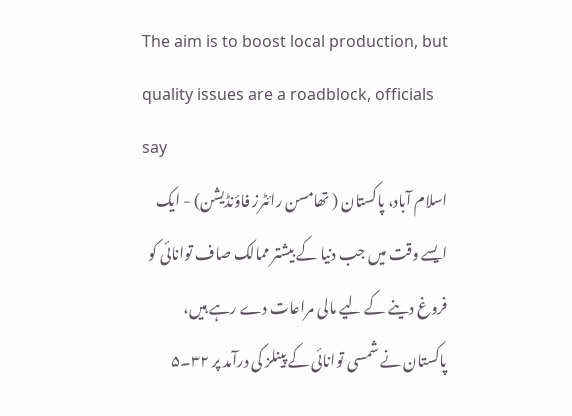The aim is to boost local production, but quality issues are a roadblock, officials say
اسلام آباد، پاکستان ( تھامسن رائٹرز فاؤنڈیشن) - ایک ایسے وقت میں جب دنیا کے بیشتر ممالک صاف توانائی کو فروغ دینے کے لیے مالی مراعات دے رہے ہیں، پاکستان نے شمسی توانائی کے پینلز کی درآمد پر ۳۲۔۵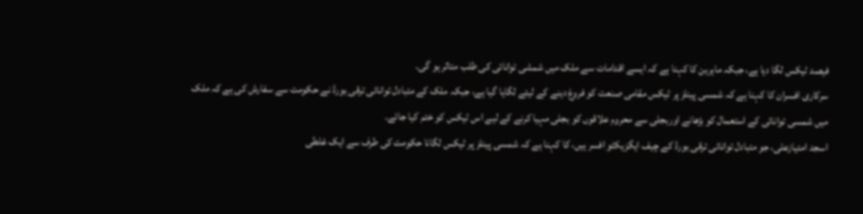فیصد ٹیکس لگا دیا ہے، جبکہ ماہرین کا کہنا ہے کہ ایسے اقدامات سے ملک میں شمشی توانائی کی طلب متاثر ہو گی۔
سرکاری افسران کا کہنا ہے کہ شمسی پینلز پر ٹیکس مقامی صنعت کو فروغ دینے کے لیئے لگایا گیا ہے، جبکہ ملک کے متبادل توانائی ترقی بورڈ نے حکومت سے سفارش کی ہے کہ ملک میں شمسی توانائی کے استعمال کو بڑھانے اوربجلی سے محروم علاقوں کو بجلی مہیا کرنے کے لیے اس ٹیکس کو ختم کیا جائے۔
اسجد امتیازعلی، جو متبادل توانائی ترقی بورڈ کے چیف ایگزیکٹو افسر ہیں، کا کہنا ہے کہ شمسی پینلز پر ٹیکس لگانا حکومت کی طرف سے ایک غلطی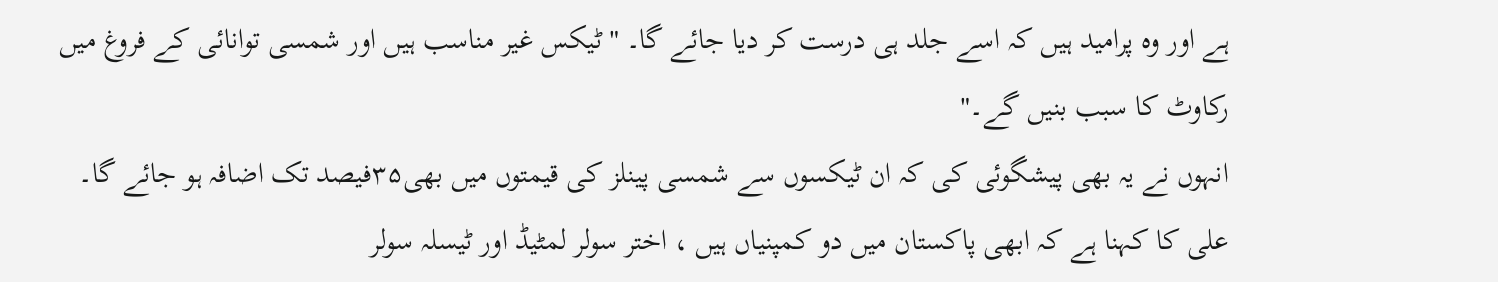ہے اور وہ پرامید ہیں کہ اسے جلد ہی درست کر دیا جائے گا۔ "ٹیکس غیر مناسب ہیں اور شمسی توانائی کے فروغ میں رکاوٹ کا سبب بنیں گے۔"
انہوں نے یہ بھی پیشگوئی کی کہ ان ٹیکسوں سے شمسی پینلز کی قیمتوں میں بھی۳۵فیصد تک اضافہ ہو جائے گا۔
علی کا کہنا ہے کہ ابھی پاکستان میں دو کمپنیاں ہیں ، اختر سولر لمٹیڈ اور ٹیسلہ سولر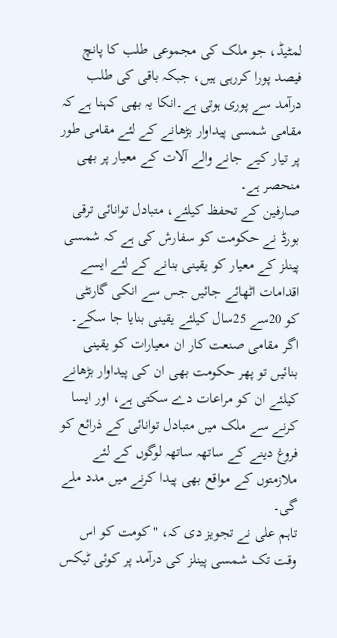لمٹیڈ، جو ملک کی مجموعی طلب کا پانچ فیصد پورا کررہی ہیں، جبکہ باقی کی طلب درآمد سے پوری ہوتی ہے۔انکا یہ بھی کہنا ہے کہ مقامی شمسی پیداوار بڑھانے کے لئے مقامی طور پر تیار کیے جانے والے آلات کے معیار پر بھی منحصر ہے۔
صارفین کے تحفظ کیلئے، متبادل توانائی ترقی بورڈ نے حکومت کو سفارش کی ہے کہ شمسی پینلز کے معیار کو یقینی بنانے کے لئے ایسے اقدامات اٹھائے جائیں جس سے انکی گارنٹی کو 20سے 25سال کیلئے یقینی بنایا جا سکے۔ اگر مقامی صنعت کار ان معیارات کو یقینی بنائیں تو پھر حکومت بھی ان کی پیداوار بڑھانے کیلئے ان کو مراعات دے سکتی ہے، اور ایسا کرنے سے ملک میں متبادل توانائی کے ذرائع کو فروغ دینے کے ساتھہ ساتھہ لوگوں کے لئے ملازمتوں کے مواقع بھی پیدا کرنے میں مدد ملے گی۔
تاہم علی نے تجویز دی کہ، "کومت کو اس وقت تک شمسی پینلز کی درآمد پر کوئی ٹیکس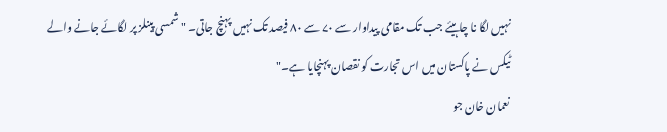نہیں لگا نا چاہیئے جب تک مقامی پیداوار سے ۷۰ سے ۸۰ فیصد تک نہیں پہنچ جاتی۔ "شمسی پینلز پر لگائے جانے والے ٹیکس نے پاکستان میں اس تجارت کو نقصان پہنچایا ہے۔"
نعمان خان جو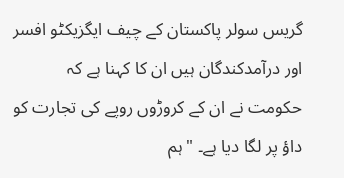گریس سولر پاکستان کے چیف ایگزیکٹو افسر اور درآمدکندگان ہیں ان کا کہنا ہے کہ حکومت نے ان کے کروڑوں روپے کی تجارت کو داؤ پر لگا دیا ہے۔ "ہم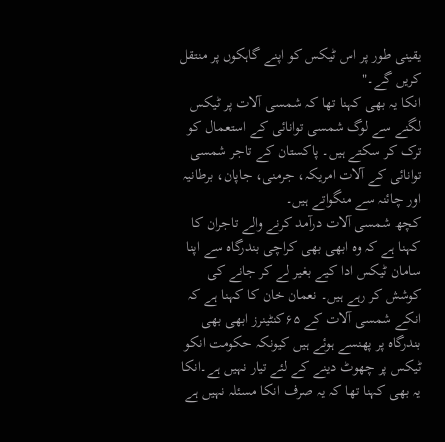یقینی طور پر اس ٹیکس کو اپنے گاہکوں پر منتقل کریں گے۔"
انکا یہ بھی کہنا تھا کہ شمسی آلات پر ٹیکس لگنے سے لوگ شمسی توانائی کے استعمال کو ترک کر سکتے ہیں۔ پاکستان کے تاجر شمسی توانائی کے آلات امریکہ، جرمنی، جاپان، برطانیہ اور چائنہ سے منگواتے ہیں۔
کچھ شمسی آلات درآمد کرنے والے تاجران کا کہنا ہے کہ وہ ابھی بھی کراچی بندرگاہ سے اپنا سامان ٹیکس ادا کیے بغیر لے کر جانے کی کوشش کر رہے ہیں۔ نعمان خان کا کہنا ہے کہ انکے شمسی آلات کے ۶۵کنٹینرز ابھی بھی بندرگاہ پر پھنسے ہوئے ہیں کیونکہ حکومت انکو ٹیکس پر چھوٹ دینے کے لئے تیار نہیں ہے۔انکا یہ بھی کہنا تھا کہ یہ صرف انکا مسئلہ نہیں ہے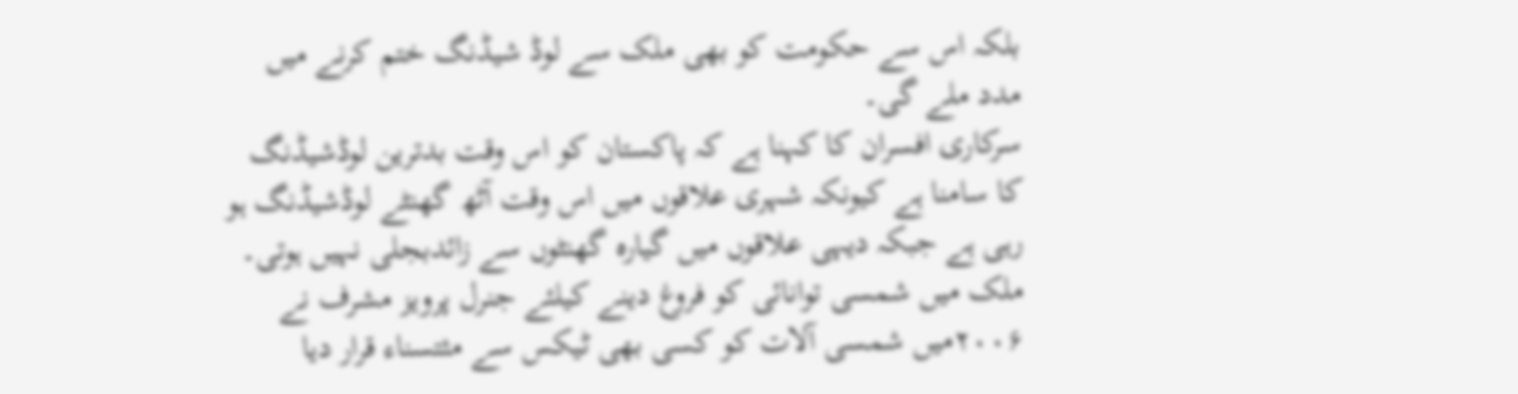بلکہ اس سے حکومت کو بھی ملک سے لوڈ شیڈنگ ختم کرنے میں مدد ملے گی۔
سرکاری افسران کا کہنا ہے کہ پاکستان کو اس وقت بدترین لوڈشیڈنگ کا سامنا ہے کیونکہ شہری علاقوں میں اس وقت آٹھ گھنٹے لوڈشیڈنگ ہو رہی ہے جبکہ دیہی علاقوں میں گیارہ گھنٹوں سے زائدبجلی نہیں ہوتی۔
ملک میں شمسی توانائی کو فروغ دینے کیلئے جنرل پرویز مشرف نے ۲۰۰۶میں شمسی آلات کو کسی بھی ٹیکس سے مثتسناء قرار دیا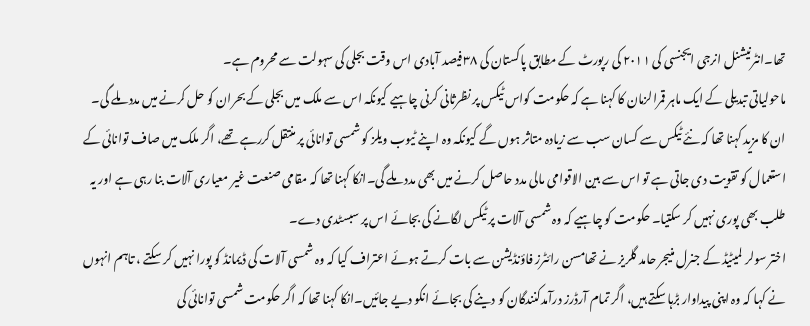تھا۔انٹرنیشنل انرجی ایجنسی کی ۲۰۱۱ کی رپورٹ کے مطابق پاکستان کی ۳۸فیصد آبادی اس وقت بجلی کی سہولت سے محروم ہے۔
ماحولیاتی تبدیلی کے ایک ماہر قمرالزمان کا کہنا ہے کہ حکومت کواس ٹیکس پر نظرثانی کرنی چاہیے کیونکہ اس سے ملک میں بجلی کے بحران کو حل کرنے میں مدد ملے گی۔
ان کا مزید کہنا تھا کہ نئے ٹیکس سے کسان سب سے زیادہ متاثر ہوں گے کیونکہ وہ اپنے ٹیوب ویلز کو شمسی توانائی پر منتقل کررہے تھے، اگر ملک میں صاف توانائی کے استعمال کو تقویت دی جاتی ہے تو اس سے بین الاقوامی مالی مدد حاصل کرنے میں بھی مدد ملے گی۔انکا کہنا تھا کہ مقامی صنعت غیر معیاری آلات بنا رہی ہے اور یہ طلب بھی پوری نہیں کر سکتیا۔ حکومت کو چاہیے کہ وہ شمسی آلات پر ٹیکس لگانے کی بجائے اس پر سبسٹدی دے۔
اختر سولر لمیٹیڈ کے جنرل منیجر حامد گلریز نے تھامسن رائٹرز فاؤنڈیشن سے بات کرتے ہوئے اعتراف کیا کہ وہ شمسی آلات کی ڈیمانڈ کو پورا نہیں کر سکتے ، تاہم انہوں نے کہا کہ وہ اپنی پیداوار بڑہا سکتے ہیں، اگر تمام آرڈرز درآمدکنندگان کو دینے کی بجائے انکو دیے جائیں۔انکا کہنا تھا کہ اگر حکومت شمسی توانائی کی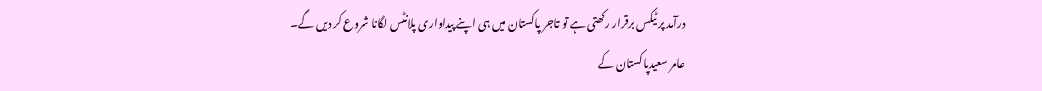درآمد پر ٹیکس برقرار رکھتی ہے تو تاجر پاکستان میں ہی اپنے پیداواری پلانٹس لگانا شروع کر دیں گے۔
عامر سعیدپاکستان کے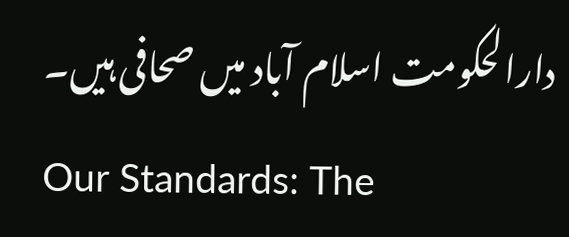دارالحکومت اسلام آباد میں صحافی ہیں۔
Our Standards: The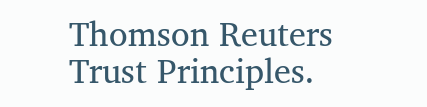Thomson Reuters Trust Principles.